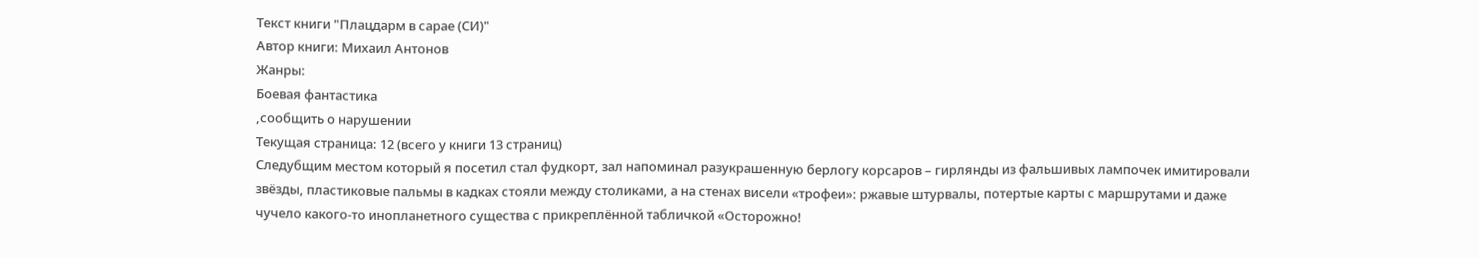Текст книги "Плацдарм в сарае (СИ)"
Автор книги: Михаил Антонов
Жанры:
Боевая фантастика
,сообщить о нарушении
Текущая страница: 12 (всего у книги 13 страниц)
Следубщим местом который я посетил стал фудкорт, зал напоминал разукрашенную берлогу корсаров – гирлянды из фальшивых лампочек имитировали звёзды, пластиковые пальмы в кадках стояли между столиками, а на стенах висели «трофеи»: ржавые штурвалы, потертые карты с маршрутами и даже чучело какого-то инопланетного существа с прикреплённой табличкой «Осторожно!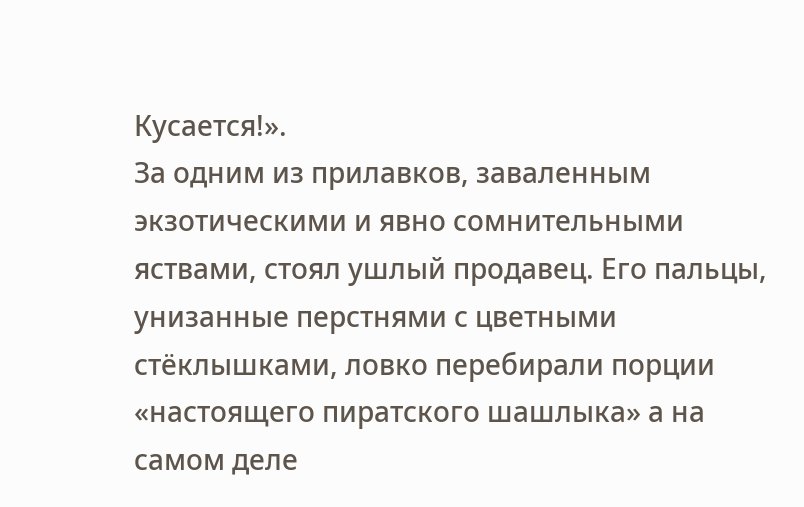Кусается!».
За одним из прилавков, заваленным экзотическими и явно сомнительными яствами, стоял ушлый продавец. Его пальцы, унизанные перстнями с цветными стёклышками, ловко перебирали порции «настоящего пиратского шашлыка» а на самом деле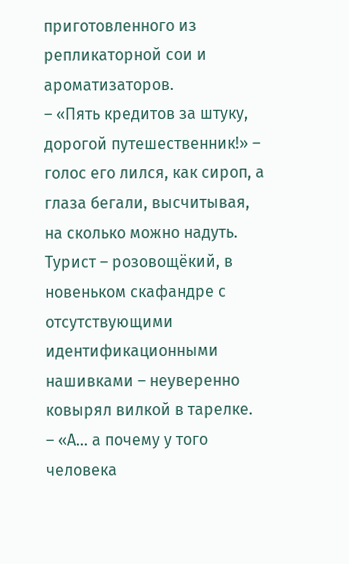приготовленного из репликаторной сои и ароматизаторов.
– «Пять кредитов за штуку, дорогой путешественник!» – голос его лился, как сироп, а глаза бегали, высчитывая, на сколько можно надуть.
Турист – розовощёкий, в новеньком скафандре с отсутствующими идентификационными нашивками – неуверенно ковырял вилкой в тарелке.
– «А… а почему у того человека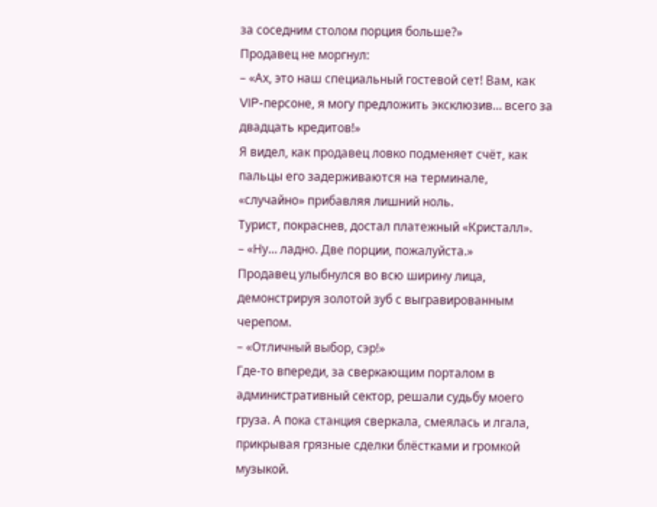за соседним столом порция больше?»
Продавец не моргнул:
– «Ах, это наш специальный гостевой сет! Вам, как VIP-персоне, я могу предложить эксклюзив… всего за двадцать кредитов!»
Я видел, как продавец ловко подменяет счёт, как пальцы его задерживаются на терминале, «случайно» прибавляя лишний ноль.
Турист, покраснев, достал платежный «Кристалл».
– «Ну… ладно. Две порции, пожалуйста.»
Продавец улыбнулся во всю ширину лица, демонстрируя золотой зуб с выгравированным черепом.
– «Отличный выбор, сэр!»
Где-то впереди, за сверкающим порталом в административный сектор, решали судьбу моего груза. А пока станция сверкала, смеялась и лгала, прикрывая грязные сделки блёстками и громкой музыкой.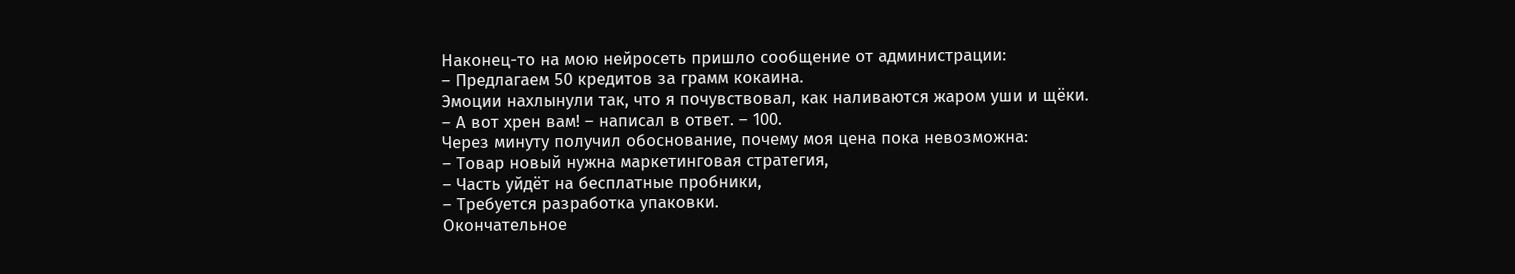Наконец-то на мою нейросеть пришло сообщение от администрации:
– Предлагаем 50 кредитов за грамм кокаина.
Эмоции нахлынули так, что я почувствовал, как наливаются жаром уши и щёки.
– А вот хрен вам! – написал в ответ. – 100.
Через минуту получил обоснование, почему моя цена пока невозможна:
– Товар новый нужна маркетинговая стратегия,
– Часть уйдёт на бесплатные пробники,
– Требуется разработка упаковки.
Окончательное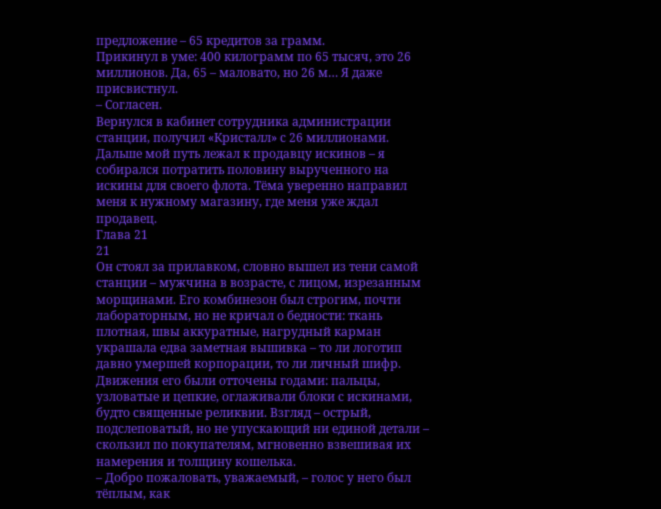предложение – 65 кредитов за грамм.
Прикинул в уме: 400 килограмм по 65 тысяч, это 26 миллионов. Да, 65 – маловато, но 26 м… Я даже присвистнул.
– Согласен.
Вернулся в кабинет сотрудника администрации станции, получил «Кристалл» с 26 миллионами.
Дальше мой путь лежал к продавцу искинов – я собирался потратить половину вырученного на искины для своего флота. Тёма уверенно направил меня к нужному магазину, где меня уже ждал продавец.
Глава 21
21
Он стоял за прилавком, словно вышел из тени самой станции – мужчина в возрасте, с лицом, изрезанным морщинами. Его комбинезон был строгим, почти лабораторным, но не кричал о бедности: ткань плотная, швы аккуратные, нагрудный карман украшала едва заметная вышивка – то ли логотип давно умершей корпорации, то ли личный шифр.
Движения его были отточены годами: пальцы, узловатые и цепкие, оглаживали блоки с искинами, будто священные реликвии. Взгляд – острый, подслеповатый, но не упускающий ни единой детали – скользил по покупателям, мгновенно взвешивая их намерения и толщину кошелька.
– Добро пожаловать, уважаемый, – голос у него был тёплым, как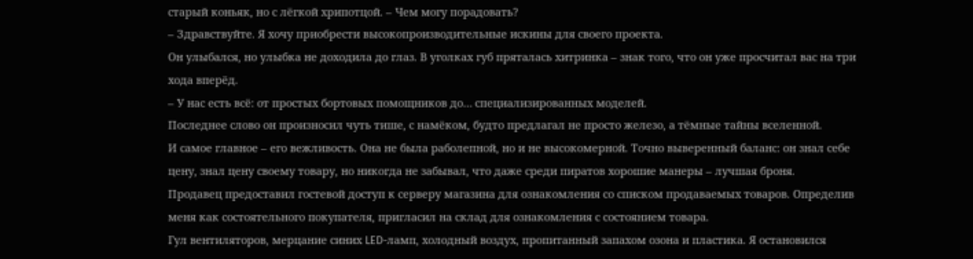старый коньяк, но с лёгкой хрипотцой. – Чем могу порадовать?
– Здравствуйте. Я хочу приобрести высокопроизводительные искины для своего проекта.
Он улыбался, но улыбка не доходила до глаз. В уголках губ пряталась хитринка – знак того, что он уже просчитал вас на три хода вперёд.
– У нас есть всё: от простых бортовых помощников до… специализированных моделей.
Последнее слово он произносил чуть тише, с намёком, будто предлагал не просто железо, а тёмные тайны вселенной.
И самое главное – его вежливость. Она не была раболепной, но и не высокомерной. Точно выверенный баланс: он знал себе цену, знал цену своему товару, но никогда не забывал, что даже среди пиратов хорошие манеры – лучшая броня.
Продавец предоставил гостевой доступ к серверу магазина для ознакомления со списком продаваемых товаров. Определив меня как состоятельного покупателя, пригласил на склад для ознакомления с состоянием товара.
Гул вентиляторов, мерцание синих LED-ламп, холодный воздух, пропитанный запахом озона и пластика. Я остановился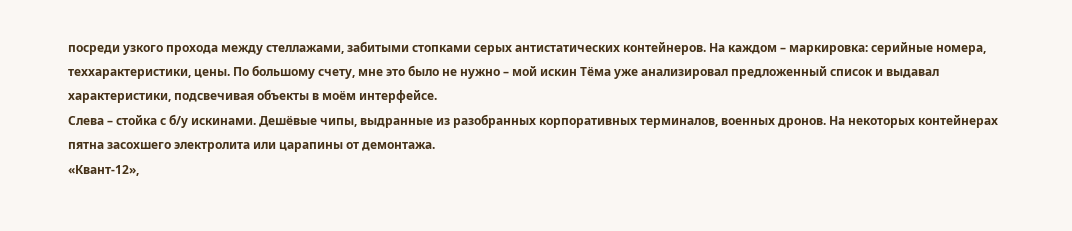посреди узкого прохода между стеллажами, забитыми стопками серых антистатических контейнеров. На каждом – маркировка: серийные номера, теххарактеристики, цены. По большому счету, мне это было не нужно – мой искин Тёма уже анализировал предложенный список и выдавал характеристики, подсвечивая объекты в моём интерфейсе.
Слева – стойка с б/у искинами. Дешёвые чипы, выдранные из разобранных корпоративных терминалов, военных дронов. На некоторых контейнерах пятна засохшего электролита или царапины от демонтажа.
«Квант-12»,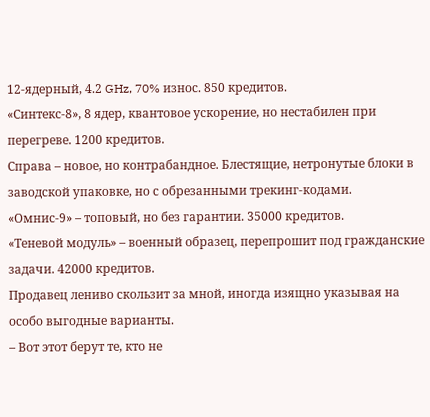12-ядерный, 4.2 GHz, 70% износ. 850 кредитов.
«Синтекс-8», 8 ядер, квантовое ускорение, но нестабилен при перегреве. 1200 кредитов.
Справа – новое, но контрабандное. Блестящие, нетронутые блоки в заводской упаковке, но с обрезанными трекинг-кодами.
«Омнис-9» – топовый, но без гарантии. 35000 кредитов.
«Теневой модуль» – военный образец, перепрошит под гражданские задачи. 42000 кредитов.
Продавец лениво скользит за мной, иногда изящно указывая на особо выгодные варианты.
– Вот этот берут те, кто не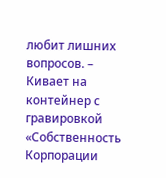любит лишних вопросов. – Кивает на контейнер с гравировкой «Собственность Корпорации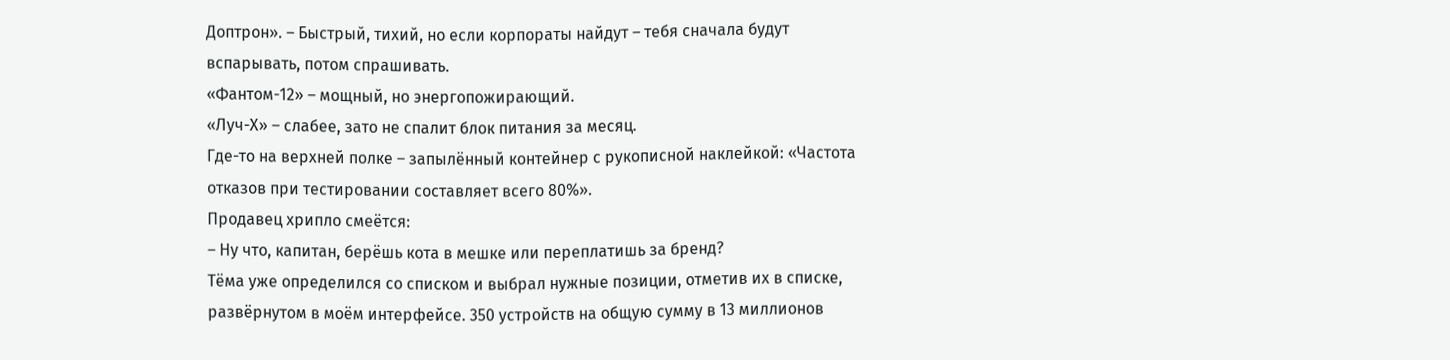Доптрон». – Быстрый, тихий, но если корпораты найдут – тебя сначала будут вспарывать, потом спрашивать.
«Фантом-12» – мощный, но энергопожирающий.
«Луч-Х» – слабее, зато не спалит блок питания за месяц.
Где-то на верхней полке – запылённый контейнер с рукописной наклейкой: «Частота отказов при тестировании составляет всего 80%».
Продавец хрипло смеётся:
– Ну что, капитан, берёшь кота в мешке или переплатишь за бренд?
Тёма уже определился со списком и выбрал нужные позиции, отметив их в списке, развёрнутом в моём интерфейсе. 350 устройств на общую сумму в 13 миллионов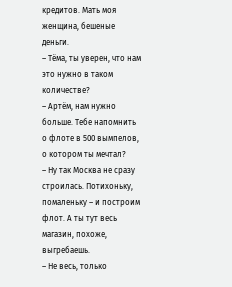кредитов. Мать моя женщина, бешеные деньги.
– Тёма, ты уверен, что нам это нужно в таком количестве?
– Артём, нам нужно больше. Тебе напомнить о флоте в 500 вымпелов, о котором ты мечтал?
– Ну так Москва не сразу строилась. Потихоньку, помаленьку – и построим флот. А ты тут весь магазин, похоже, выгребаешь.
– Не весь, только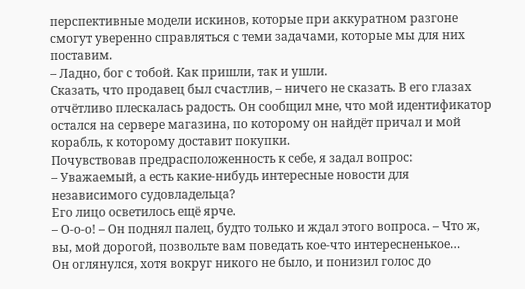перспективные модели искинов, которые при аккуратном разгоне смогут уверенно справляться с теми задачами, которые мы для них поставим.
– Ладно, бог с тобой. Как пришли, так и ушли.
Сказать, что продавец был счастлив, – ничего не сказать. В его глазах отчётливо плескалась радость. Он сообщил мне, что мой идентификатор остался на сервере магазина, по которому он найдёт причал и мой корабль, к которому доставит покупки.
Почувствовав предрасположенность к себе, я задал вопрос:
– Уважаемый, а есть какие-нибудь интересные новости для независимого судовладельца?
Его лицо осветилось ещё ярче.
– О-о-о! – Он поднял палец, будто только и ждал этого вопроса. – Что ж, вы, мой дорогой, позвольте вам поведать кое-что интересненькое…
Он оглянулся, хотя вокруг никого не было, и понизил голос до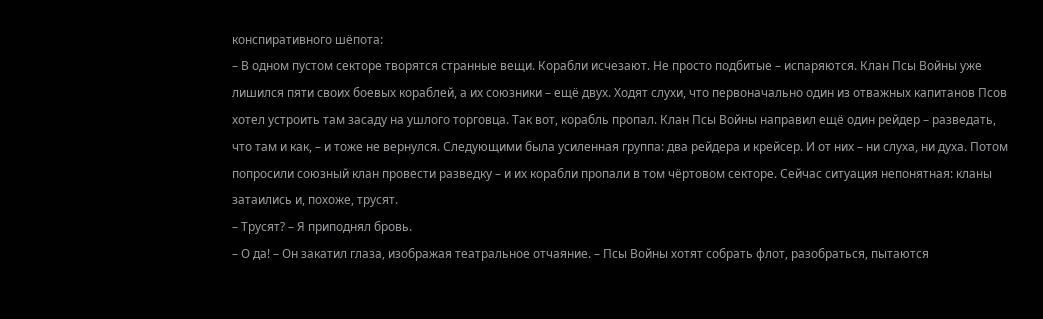конспиративного шёпота:
– В одном пустом секторе творятся странные вещи. Корабли исчезают. Не просто подбитые – испаряются. Клан Псы Войны уже лишился пяти своих боевых кораблей, а их союзники – ещё двух. Ходят слухи, что первоначально один из отважных капитанов Псов хотел устроить там засаду на ушлого торговца. Так вот, корабль пропал. Клан Псы Войны направил ещё один рейдер – разведать, что там и как, – и тоже не вернулся. Следующими была усиленная группа: два рейдера и крейсер. И от них – ни слуха, ни духа. Потом попросили союзный клан провести разведку – и их корабли пропали в том чёртовом секторе. Сейчас ситуация непонятная: кланы затаились и, похоже, трусят.
– Трусят? – Я приподнял бровь.
– О да! – Он закатил глаза, изображая театральное отчаяние. – Псы Войны хотят собрать флот, разобраться, пытаются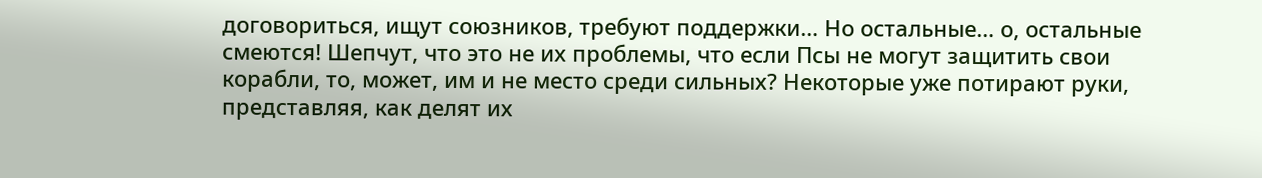договориться, ищут союзников, требуют поддержки… Но остальные… о, остальные смеются! Шепчут, что это не их проблемы, что если Псы не могут защитить свои корабли, то, может, им и не место среди сильных? Некоторые уже потирают руки, представляя, как делят их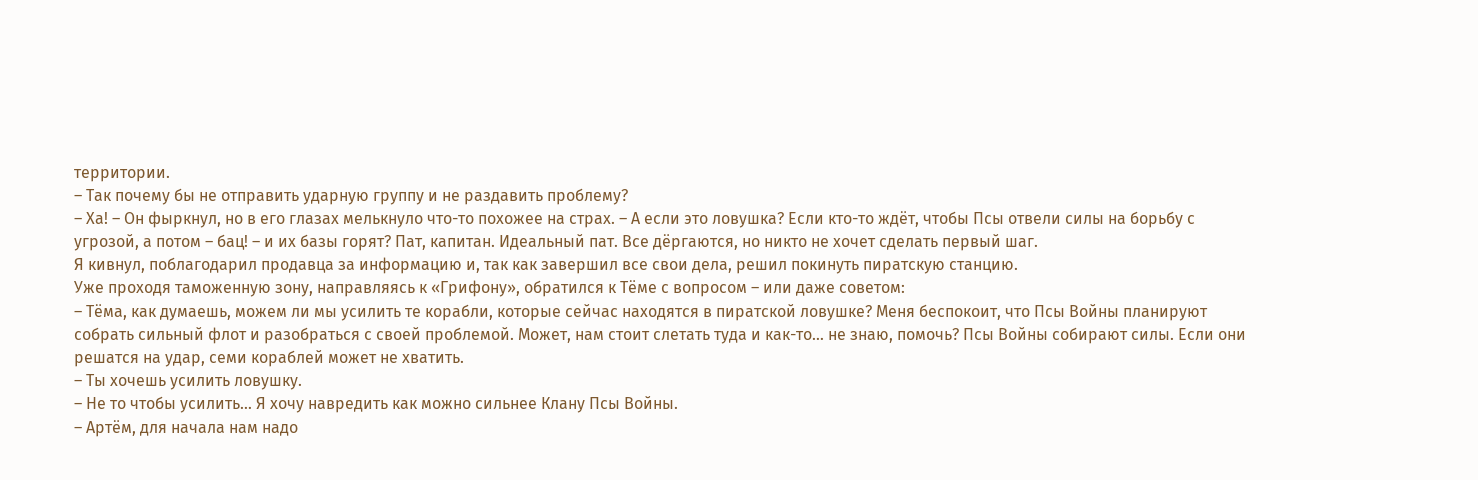территории.
– Так почему бы не отправить ударную группу и не раздавить проблему?
– Ха! – Он фыркнул, но в его глазах мелькнуло что-то похожее на страх. – А если это ловушка? Если кто-то ждёт, чтобы Псы отвели силы на борьбу с угрозой, а потом – бац! – и их базы горят? Пат, капитан. Идеальный пат. Все дёргаются, но никто не хочет сделать первый шаг.
Я кивнул, поблагодарил продавца за информацию и, так как завершил все свои дела, решил покинуть пиратскую станцию.
Уже проходя таможенную зону, направляясь к «Грифону», обратился к Тёме с вопросом – или даже советом:
– Тёма, как думаешь, можем ли мы усилить те корабли, которые сейчас находятся в пиратской ловушке? Меня беспокоит, что Псы Войны планируют собрать сильный флот и разобраться с своей проблемой. Может, нам стоит слетать туда и как-то… не знаю, помочь? Псы Войны собирают силы. Если они решатся на удар, семи кораблей может не хватить.
– Ты хочешь усилить ловушку.
– Не то чтобы усилить… Я хочу навредить как можно сильнее Клану Псы Войны.
– Артём, для начала нам надо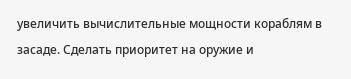увеличить вычислительные мощности кораблям в засаде. Сделать приоритет на оружие и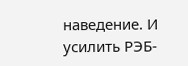наведение. И усилить РЭБ-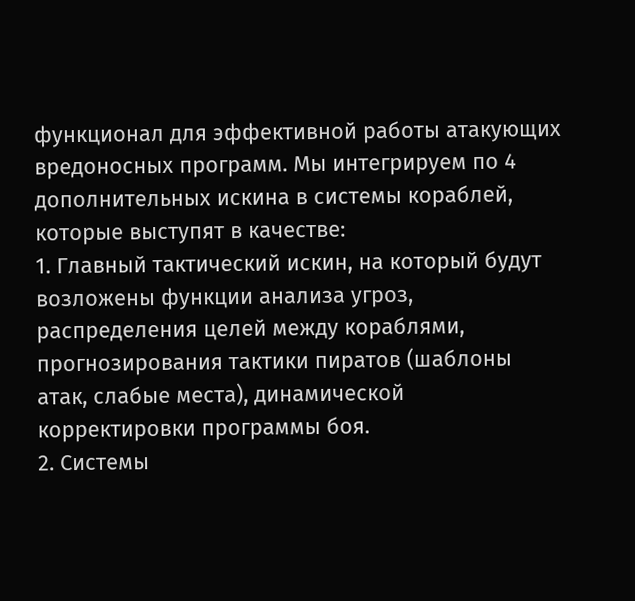функционал для эффективной работы атакующих вредоносных программ. Мы интегрируем по 4 дополнительных искина в системы кораблей, которые выступят в качестве:
1. Главный тактический искин, на который будут возложены функции анализа угроз, распределения целей между кораблями, прогнозирования тактики пиратов (шаблоны атак, слабые места), динамической корректировки программы боя.
2. Системы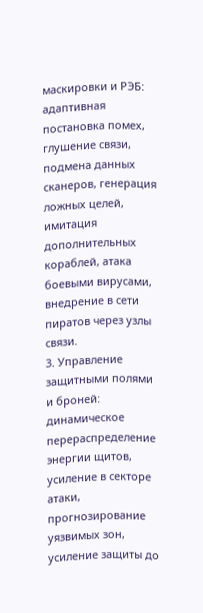маскировки и РЭБ: адаптивная постановка помех, глушение связи, подмена данных сканеров, генерация ложных целей, имитация дополнительных кораблей, атака боевыми вирусами, внедрение в сети пиратов через узлы связи.
3. Управление защитными полями и броней: динамическое перераспределение энергии щитов, усиление в секторе атаки, прогнозирование уязвимых зон, усиление защиты до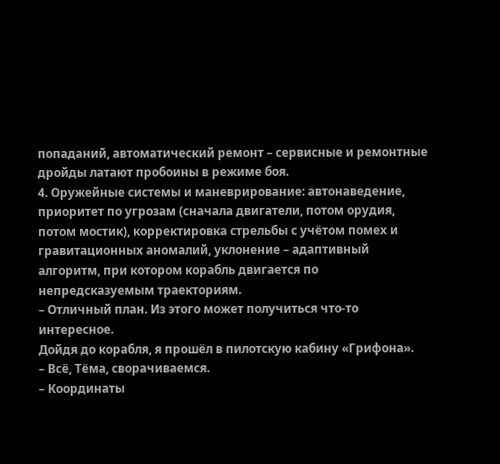попаданий, автоматический ремонт – сервисные и ремонтные дройды латают пробоины в режиме боя.
4. Оружейные системы и маневрирование: автонаведение, приоритет по угрозам (сначала двигатели, потом орудия, потом мостик), корректировка стрельбы с учётом помех и гравитационных аномалий, уклонение – адаптивный алгоритм, при котором корабль двигается по непредсказуемым траекториям.
– Отличный план. Из этого может получиться что-то интересное.
Дойдя до корабля, я прошёл в пилотскую кабину «Грифона».
– Всё, Тёма, сворачиваемся.
– Координаты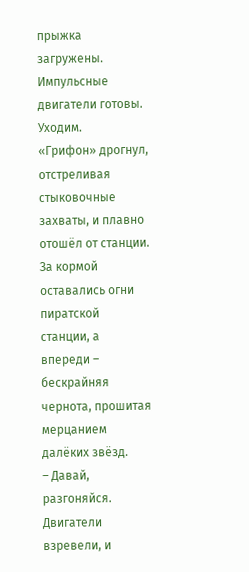прыжка загружены. Импульсные двигатели готовы. Уходим.
«Грифон» дрогнул, отстреливая стыковочные захваты, и плавно отошёл от станции. За кормой оставались огни пиратской станции, а впереди – бескрайняя чернота, прошитая мерцанием далёких звёзд.
– Давай, разгоняйся.
Двигатели взревели, и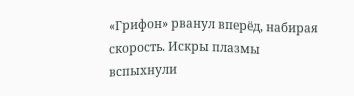«Грифон» рванул вперёд, набирая скорость. Искры плазмы вспыхнули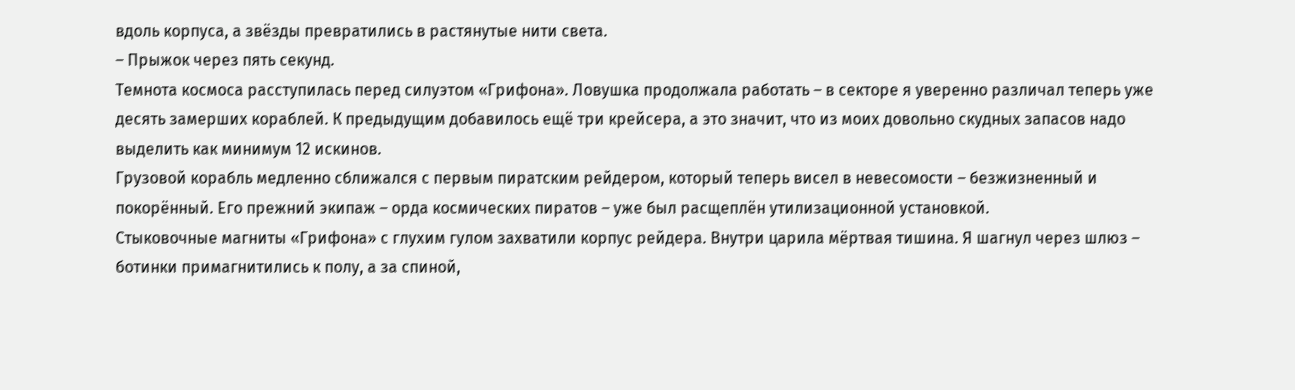вдоль корпуса, а звёзды превратились в растянутые нити света.
– Прыжок через пять секунд.
Темнота космоса расступилась перед силуэтом «Грифона». Ловушка продолжала работать – в секторе я уверенно различал теперь уже десять замерших кораблей. К предыдущим добавилось ещё три крейсера, а это значит, что из моих довольно скудных запасов надо выделить как минимум 12 искинов.
Грузовой корабль медленно сближался с первым пиратским рейдером, который теперь висел в невесомости – безжизненный и покорённый. Его прежний экипаж – орда космических пиратов – уже был расщеплён утилизационной установкой.
Стыковочные магниты «Грифона» с глухим гулом захватили корпус рейдера. Внутри царила мёртвая тишина. Я шагнул через шлюз – ботинки примагнитились к полу, а за спиной,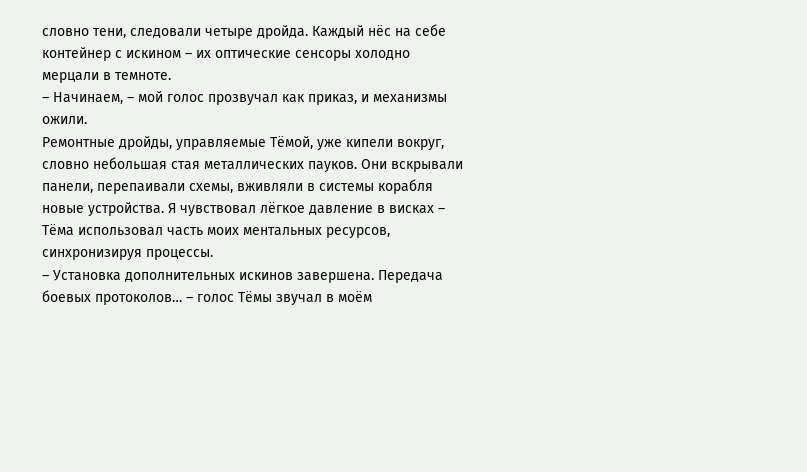словно тени, следовали четыре дройда. Каждый нёс на себе контейнер с искином – их оптические сенсоры холодно мерцали в темноте.
– Начинаем, – мой голос прозвучал как приказ, и механизмы ожили.
Ремонтные дройды, управляемые Тёмой, уже кипели вокруг, словно небольшая стая металлических пауков. Они вскрывали панели, перепаивали схемы, вживляли в системы корабля новые устройства. Я чувствовал лёгкое давление в висках – Тёма использовал часть моих ментальных ресурсов, синхронизируя процессы.
– Установка дополнительных искинов завершена. Передача боевых протоколов… – голос Тёмы звучал в моём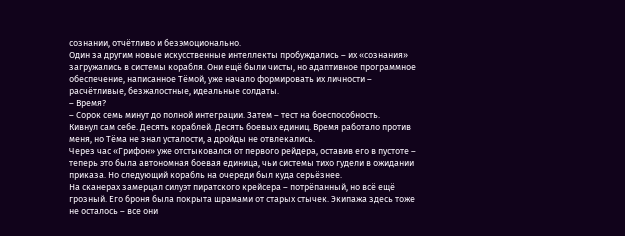сознании, отчётливо и безэмоционально.
Один за другим новые искусственные интеллекты пробуждались – их «сознания» загружались в системы корабля. Они ещё были чисты, но адаптивное программное обеспечение, написанное Тёмой, уже начало формировать их личности – расчётливые, безжалостные, идеальные солдаты.
– Время?
– Сорок семь минут до полной интеграции. Затем – тест на боеспособность.
Кивнул сам себе. Десять кораблей. Десять боевых единиц. Время работало против меня, но Тёма не знал усталости, а дройды не отвлекались.
Через час «Грифон» уже отстыковался от первого рейдера, оставив его в пустоте – теперь это была автономная боевая единица, чьи системы тихо гудели в ожидании приказа. Но следующий корабль на очереди был куда серьёзнее.
На сканерах замерцал силуэт пиратского крейсера – потрёпанный, но всё ещё грозный. Его броня была покрыта шрамами от старых стычек. Экипажа здесь тоже не осталось – все они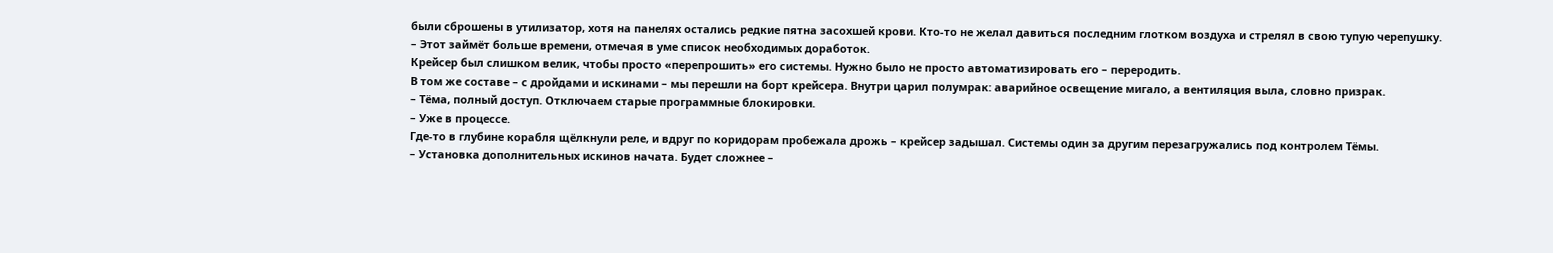были сброшены в утилизатор, хотя на панелях остались редкие пятна засохшей крови. Кто-то не желал давиться последним глотком воздуха и стрелял в свою тупую черепушку.
– Этот займёт больше времени, отмечая в уме список необходимых доработок.
Крейсер был слишком велик, чтобы просто «перепрошить» его системы. Нужно было не просто автоматизировать его – переродить.
В том же составе – с дройдами и искинами – мы перешли на борт крейсера. Внутри царил полумрак: аварийное освещение мигало, а вентиляция выла, словно призрак.
– Тёма, полный доступ. Отключаем старые программные блокировки.
– Уже в процессе.
Где-то в глубине корабля щёлкнули реле, и вдруг по коридорам пробежала дрожь – крейсер задышал. Системы один за другим перезагружались под контролем Тёмы.
– Установка дополнительных искинов начата. Будет сложнее –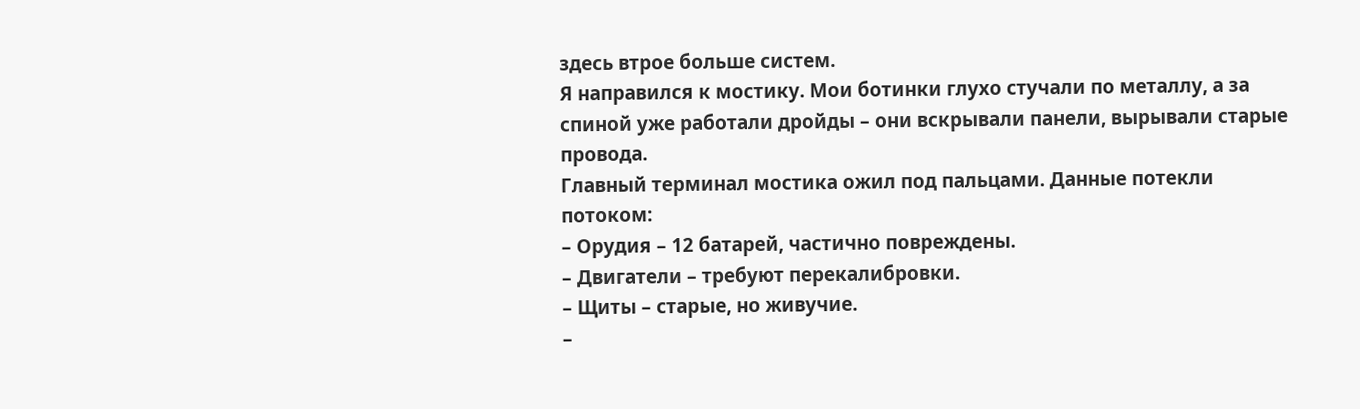здесь втрое больше систем.
Я направился к мостику. Мои ботинки глухо стучали по металлу, а за спиной уже работали дройды – они вскрывали панели, вырывали старые провода.
Главный терминал мостика ожил под пальцами. Данные потекли потоком:
– Орудия – 12 батарей, частично повреждены.
– Двигатели – требуют перекалибровки.
– Щиты – старые, но живучие.
–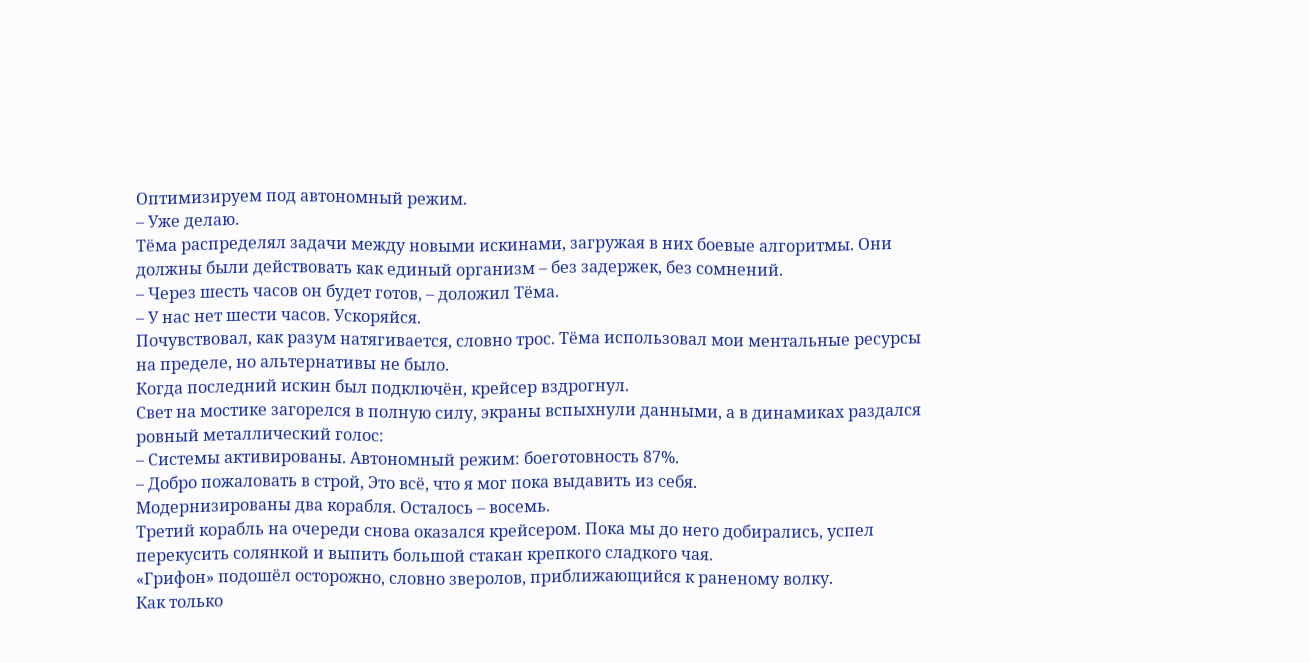Оптимизируем под автономный режим.
– Уже делаю.
Тёма распределял задачи между новыми искинами, загружая в них боевые алгоритмы. Они должны были действовать как единый организм – без задержек, без сомнений.
– Через шесть часов он будет готов, – доложил Тёма.
– У нас нет шести часов. Ускоряйся.
Почувствовал, как разум натягивается, словно трос. Тёма использовал мои ментальные ресурсы на пределе, но альтернативы не было.
Когда последний искин был подключён, крейсер вздрогнул.
Свет на мостике загорелся в полную силу, экраны вспыхнули данными, а в динамиках раздался ровный металлический голос:
– Системы активированы. Автономный режим: боеготовность 87%.
– Добро пожаловать в строй, Это всё, что я мог пока выдавить из себя.
Модернизированы два корабля. Осталось – восемь.
Третий корабль на очереди снова оказался крейсером. Пока мы до него добирались, успел перекусить солянкой и выпить большой стакан крепкого сладкого чая.
«Грифон» подошёл осторожно, словно зверолов, приближающийся к раненому волку.
Как только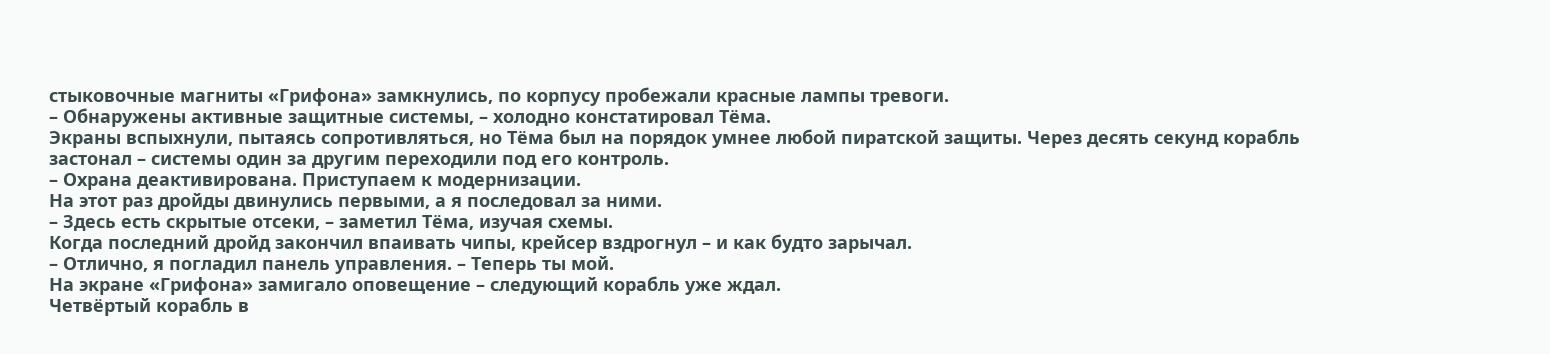стыковочные магниты «Грифона» замкнулись, по корпусу пробежали красные лампы тревоги.
– Обнаружены активные защитные системы, – холодно констатировал Тёма.
Экраны вспыхнули, пытаясь сопротивляться, но Тёма был на порядок умнее любой пиратской защиты. Через десять секунд корабль застонал – системы один за другим переходили под его контроль.
– Охрана деактивирована. Приступаем к модернизации.
На этот раз дройды двинулись первыми, а я последовал за ними.
– Здесь есть скрытые отсеки, – заметил Тёма, изучая схемы.
Когда последний дройд закончил впаивать чипы, крейсер вздрогнул – и как будто зарычал.
– Отлично, я погладил панель управления. – Теперь ты мой.
На экране «Грифона» замигало оповещение – следующий корабль уже ждал.
Четвёртый корабль в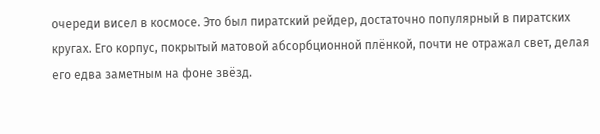очереди висел в космосе. Это был пиратский рейдер, достаточно популярный в пиратских кругах. Его корпус, покрытый матовой абсорбционной плёнкой, почти не отражал свет, делая его едва заметным на фоне звёзд.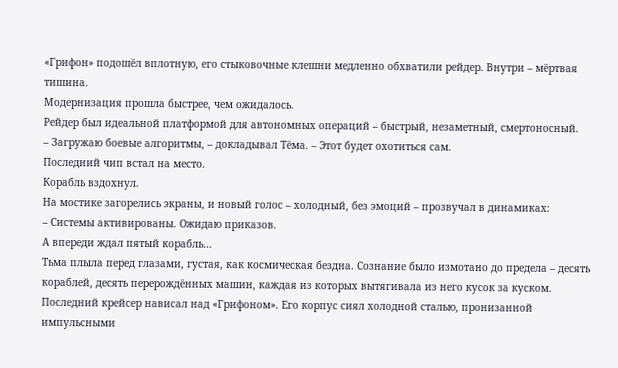«Грифон» подошёл вплотную, его стыковочные клешни медленно обхватили рейдер. Внутри – мёртвая тишина.
Модернизация прошла быстрее, чем ожидалось.
Рейдер был идеальной платформой для автономных операций – быстрый, незаметный, смертоносный.
– Загружаю боевые алгоритмы, – докладывал Тёма. – Этот будет охотиться сам.
Последний чип встал на место.
Корабль вздохнул.
На мостике загорелись экраны, и новый голос – холодный, без эмоций – прозвучал в динамиках:
– Системы активированы. Ожидаю приказов.
А впереди ждал пятый корабль…
Тьма плыла перед глазами, густая, как космическая бездна. Сознание было измотано до предела – десять кораблей, десять перерождённых машин, каждая из которых вытягивала из него кусок за куском.
Последний крейсер нависал над «Грифоном». Его корпус сиял холодной сталью, пронизанной импульсными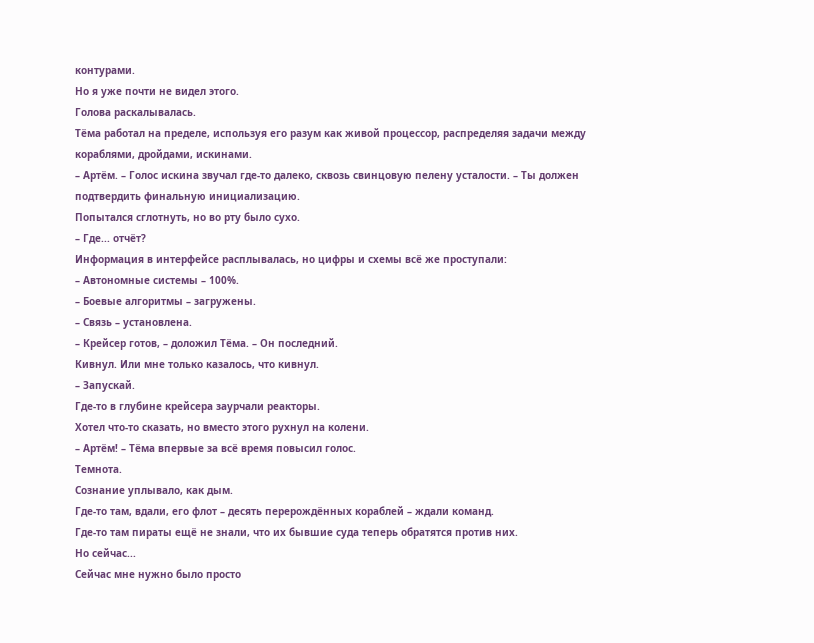контурами.
Но я уже почти не видел этого.
Голова раскалывалась.
Тёма работал на пределе, используя его разум как живой процессор, распределяя задачи между кораблями, дройдами, искинами.
– Артём. – Голос искина звучал где-то далеко, сквозь свинцовую пелену усталости. – Ты должен подтвердить финальную инициализацию.
Попытался сглотнуть, но во рту было сухо.
– Где... отчёт?
Информация в интерфейсе расплывалась, но цифры и схемы всё же проступали:
– Автономные системы – 100%.
– Боевые алгоритмы – загружены.
– Связь – установлена.
– Крейсер готов, – доложил Тёма. – Он последний.
Кивнул. Или мне только казалось, что кивнул.
– Запускай.
Где-то в глубине крейсера заурчали реакторы.
Хотел что-то сказать, но вместо этого рухнул на колени.
– Артём! – Тёма впервые за всё время повысил голос.
Темнота.
Сознание уплывало, как дым.
Где-то там, вдали, его флот – десять перерождённых кораблей – ждали команд.
Где-то там пираты ещё не знали, что их бывшие суда теперь обратятся против них.
Но сейчас...
Сейчас мне нужно было просто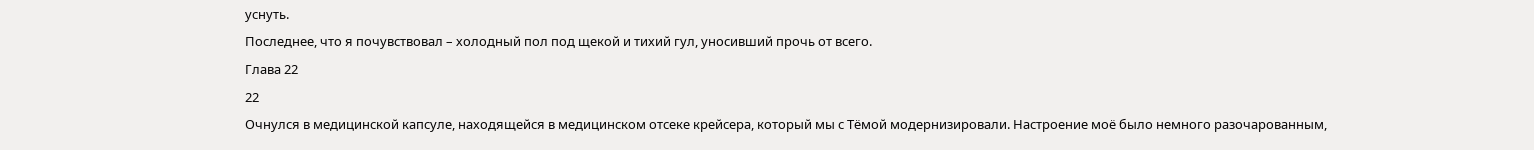уснуть.
Последнее, что я почувствовал – холодный пол под щекой и тихий гул, уносивший прочь от всего.
Глава 22
22
Очнулся в медицинской капсуле, находящейся в медицинском отсеке крейсера, который мы с Тёмой модернизировали. Настроение моё было немного разочарованным,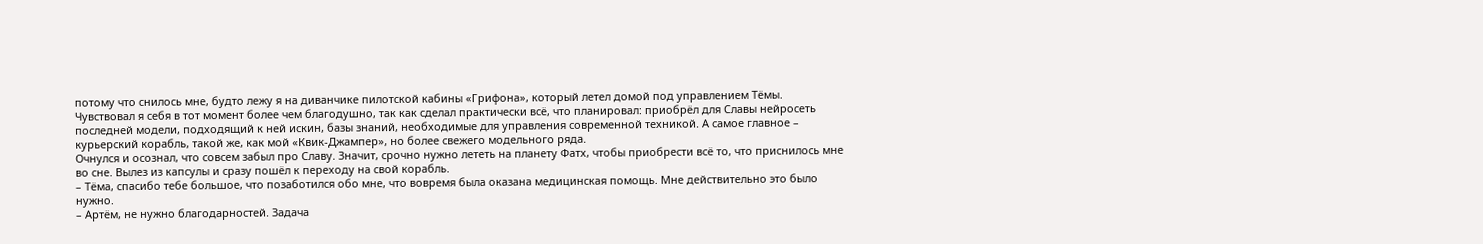потому что снилось мне, будто лежу я на диванчике пилотской кабины «Грифона», который летел домой под управлением Тёмы.
Чувствовал я себя в тот момент более чем благодушно, так как сделал практически всё, что планировал: приобрёл для Славы нейросеть последней модели, подходящий к ней искин, базы знаний, необходимые для управления современной техникой. А самое главное – курьерский корабль, такой же, как мой «Квик-Джампер», но более свежего модельного ряда.
Очнулся и осознал, что совсем забыл про Славу. Значит, срочно нужно лететь на планету Фатх, чтобы приобрести всё то, что приснилось мне во сне. Вылез из капсулы и сразу пошёл к переходу на свой корабль.
– Тёма, спасибо тебе большое, что позаботился обо мне, что вовремя была оказана медицинская помощь. Мне действительно это было нужно.
– Артём, не нужно благодарностей. Задача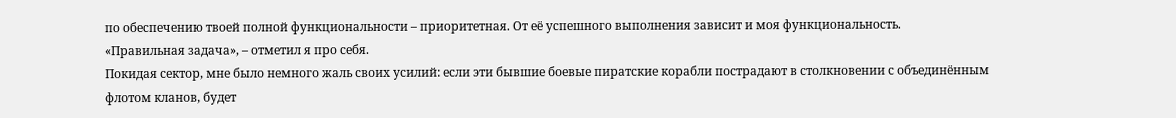по обеспечению твоей полной функциональности – приоритетная. От её успешного выполнения зависит и моя функциональность.
«Правильная задача», – отметил я про себя.
Покидая сектор, мне было немного жаль своих усилий: если эти бывшие боевые пиратские корабли пострадают в столкновении с объединённым флотом кланов, будет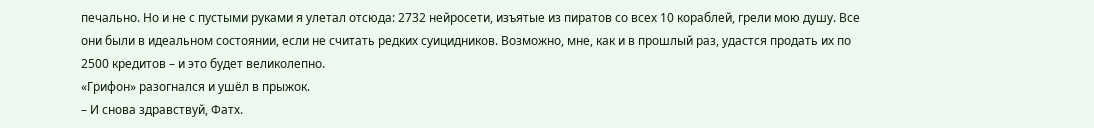печально. Но и не с пустыми руками я улетал отсюда: 2732 нейросети, изъятые из пиратов со всех 10 кораблей, грели мою душу. Все они были в идеальном состоянии, если не считать редких суицидников. Возможно, мне, как и в прошлый раз, удастся продать их по 2500 кредитов – и это будет великолепно.
«Грифон» разогнался и ушёл в прыжок.
– И снова здравствуй, Фатх.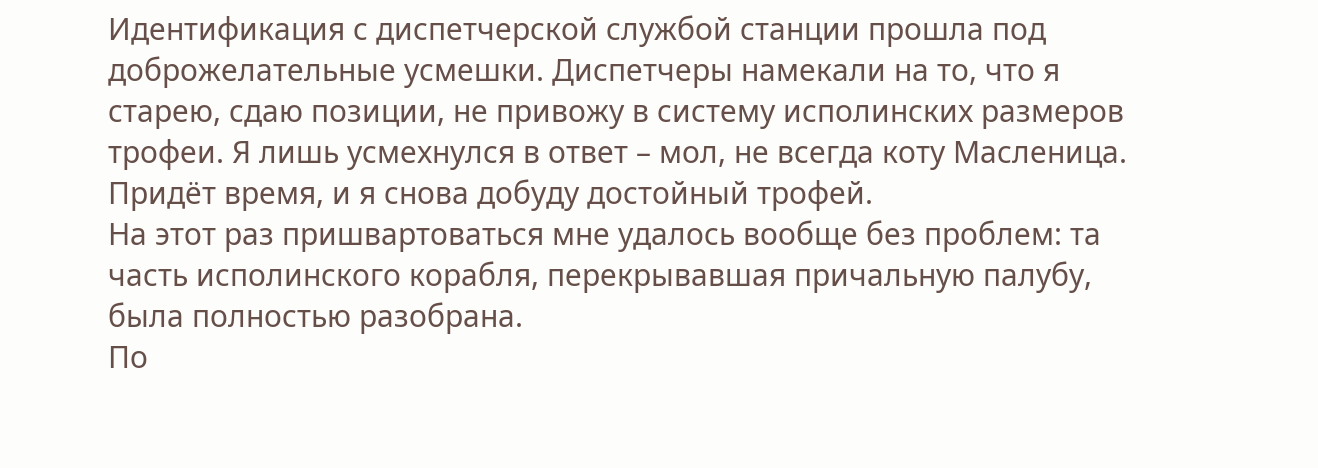Идентификация с диспетчерской службой станции прошла под доброжелательные усмешки. Диспетчеры намекали на то, что я старею, сдаю позиции, не привожу в систему исполинских размеров трофеи. Я лишь усмехнулся в ответ – мол, не всегда коту Масленица. Придёт время, и я снова добуду достойный трофей.
На этот раз пришвартоваться мне удалось вообще без проблем: та часть исполинского корабля, перекрывавшая причальную палубу, была полностью разобрана.
По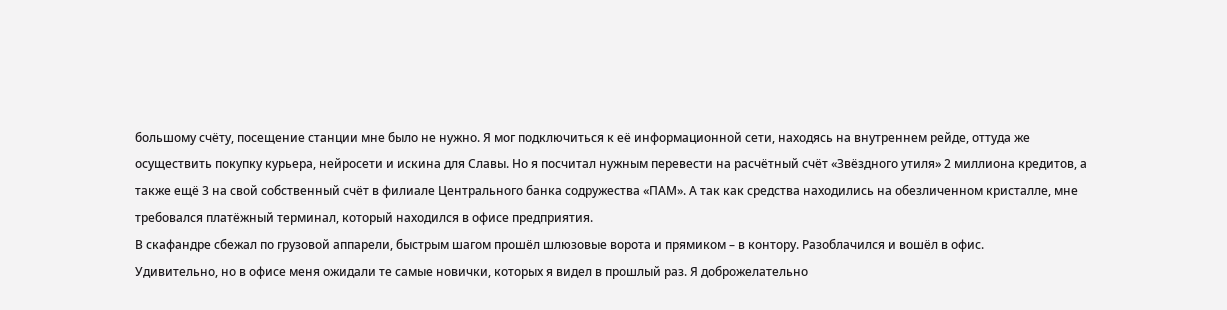большому счёту, посещение станции мне было не нужно. Я мог подключиться к её информационной сети, находясь на внутреннем рейде, оттуда же осуществить покупку курьера, нейросети и искина для Славы. Но я посчитал нужным перевести на расчётный счёт «Звёздного утиля» 2 миллиона кредитов, а также ещё 3 на свой собственный счёт в филиале Центрального банка содружества «ПАМ». А так как средства находились на обезличенном кристалле, мне требовался платёжный терминал, который находился в офисе предприятия.
В скафандре сбежал по грузовой аппарели, быстрым шагом прошёл шлюзовые ворота и прямиком – в контору. Разоблачился и вошёл в офис.
Удивительно, но в офисе меня ожидали те самые новички, которых я видел в прошлый раз. Я доброжелательно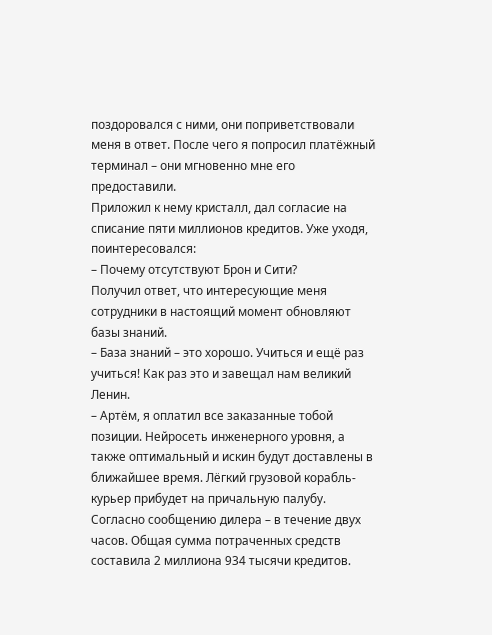поздоровался с ними, они поприветствовали меня в ответ. После чего я попросил платёжный терминал – они мгновенно мне его предоставили.
Приложил к нему кристалл, дал согласие на списание пяти миллионов кредитов. Уже уходя, поинтересовался:
– Почему отсутствуют Брон и Сити?
Получил ответ, что интересующие меня сотрудники в настоящий момент обновляют базы знаний.
– База знаний – это хорошо. Учиться и ещё раз учиться! Как раз это и завещал нам великий Ленин.
– Артём, я оплатил все заказанные тобой позиции. Нейросеть инженерного уровня, а также оптимальный и искин будут доставлены в ближайшее время. Лёгкий грузовой корабль-курьер прибудет на причальную палубу. Согласно сообщению дилера – в течение двух часов. Общая сумма потраченных средств составила 2 миллиона 934 тысячи кредитов.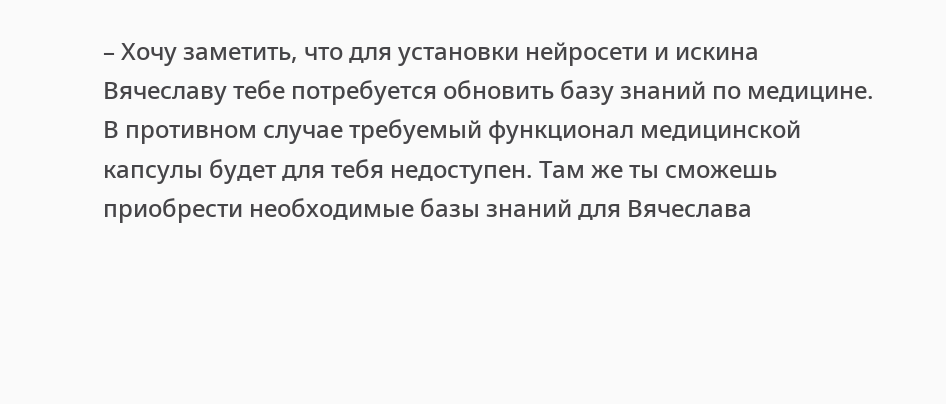– Хочу заметить, что для установки нейросети и искина Вячеславу тебе потребуется обновить базу знаний по медицине. В противном случае требуемый функционал медицинской капсулы будет для тебя недоступен. Там же ты сможешь приобрести необходимые базы знаний для Вячеслава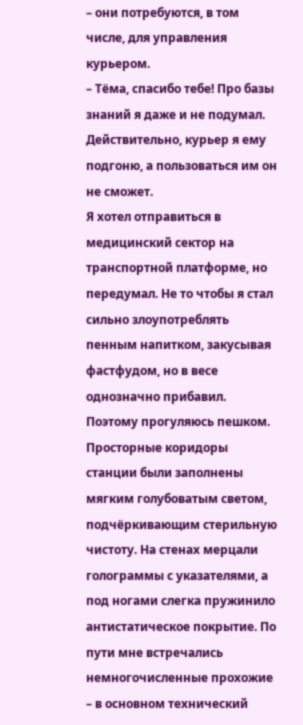– они потребуются, в том числе, для управления курьером.
– Тёма, спасибо тебе! Про базы знаний я даже и не подумал. Действительно, курьер я ему подгоню, а пользоваться им он не сможет.
Я хотел отправиться в медицинский сектор на транспортной платформе, но передумал. Не то чтобы я стал сильно злоупотреблять пенным напитком, закусывая фастфудом, но в весе однозначно прибавил. Поэтому прогуляюсь пешком.
Просторные коридоры станции были заполнены мягким голубоватым светом, подчёркивающим стерильную чистоту. На стенах мерцали голограммы с указателями, а под ногами слегка пружинило антистатическое покрытие. По пути мне встречались немногочисленные прохожие – в основном технический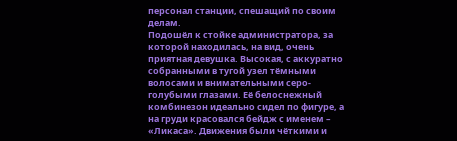персонал станции, спешащий по своим делам.
Подошёл к стойке администратора, за которой находилась, на вид, очень приятная девушка. Высокая, с аккуратно собранными в тугой узел тёмными волосами и внимательными серо-голубыми глазами. Её белоснежный комбинезон идеально сидел по фигуре, а на груди красовался бейдж с именем – «Ликаса». Движения были чёткими и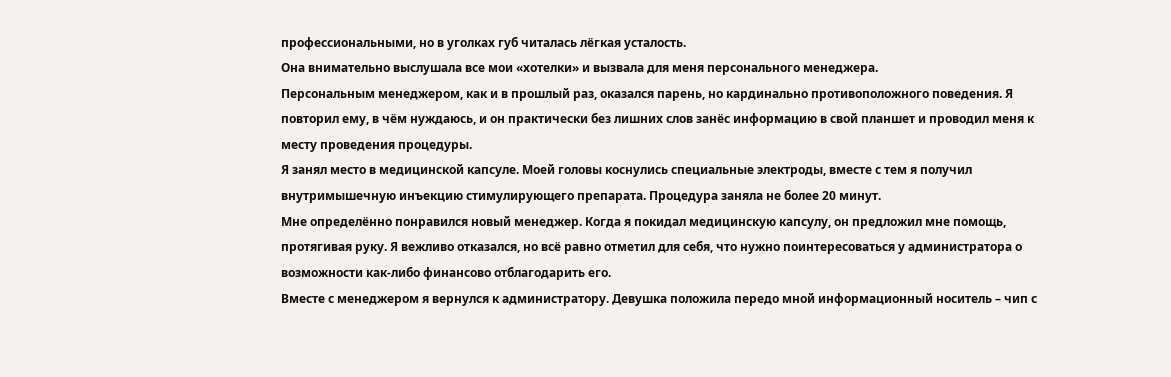профессиональными, но в уголках губ читалась лёгкая усталость.
Она внимательно выслушала все мои «хотелки» и вызвала для меня персонального менеджера.
Персональным менеджером, как и в прошлый раз, оказался парень, но кардинально противоположного поведения. Я повторил ему, в чём нуждаюсь, и он практически без лишних слов занёс информацию в свой планшет и проводил меня к месту проведения процедуры.
Я занял место в медицинской капсуле. Моей головы коснулись специальные электроды, вместе с тем я получил внутримышечную инъекцию стимулирующего препарата. Процедура заняла не более 20 минут.
Мне определённо понравился новый менеджер. Когда я покидал медицинскую капсулу, он предложил мне помощь, протягивая руку. Я вежливо отказался, но всё равно отметил для себя, что нужно поинтересоваться у администратора о возможности как-либо финансово отблагодарить его.
Вместе с менеджером я вернулся к администратору. Девушка положила передо мной информационный носитель – чип с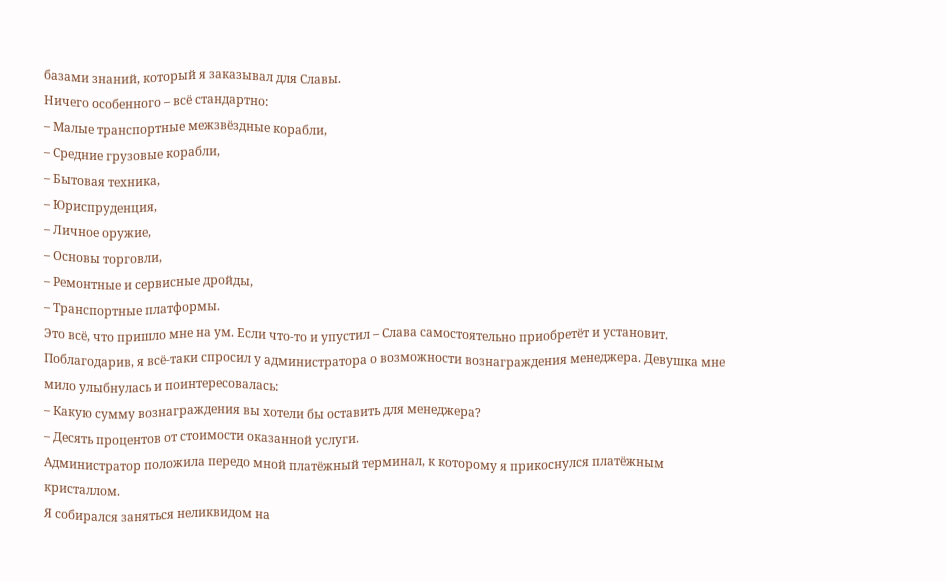базами знаний, который я заказывал для Славы.
Ничего особенного – всё стандартно:
– Малые транспортные межзвёздные корабли,
– Средние грузовые корабли,
– Бытовая техника,
– Юриспруденция,
– Личное оружие,
– Основы торговли,
– Ремонтные и сервисные дройды,
– Транспортные платформы.
Это всё, что пришло мне на ум. Если что-то и упустил – Слава самостоятельно приобретёт и установит.
Поблагодарив, я всё-таки спросил у администратора о возможности вознаграждения менеджера. Девушка мне мило улыбнулась и поинтересовалась:
– Какую сумму вознаграждения вы хотели бы оставить для менеджера?
– Десять процентов от стоимости оказанной услуги.
Администратор положила передо мной платёжный терминал, к которому я прикоснулся платёжным кристаллом.
Я собирался заняться неликвидом на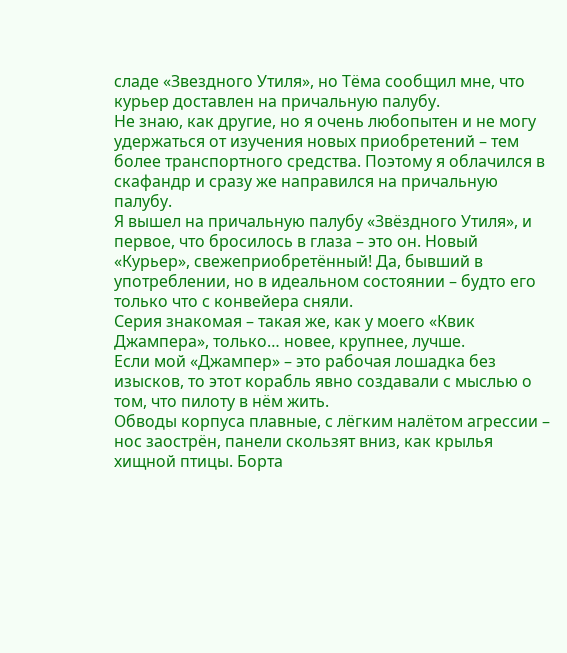сладе «Звездного Утиля», но Тёма сообщил мне, что курьер доставлен на причальную палубу.
Не знаю, как другие, но я очень любопытен и не могу удержаться от изучения новых приобретений – тем более транспортного средства. Поэтому я облачился в скафандр и сразу же направился на причальную палубу.
Я вышел на причальную палубу «Звёздного Утиля», и первое, что бросилось в глаза – это он. Новый «Курьер», свежеприобретённый! Да, бывший в употреблении, но в идеальном состоянии – будто его только что с конвейера сняли.
Серия знакомая – такая же, как у моего «Квик Джампера», только… новее, крупнее, лучше.
Если мой «Джампер» – это рабочая лошадка без изысков, то этот корабль явно создавали с мыслью о том, что пилоту в нём жить.
Обводы корпуса плавные, с лёгким налётом агрессии – нос заострён, панели скользят вниз, как крылья хищной птицы. Борта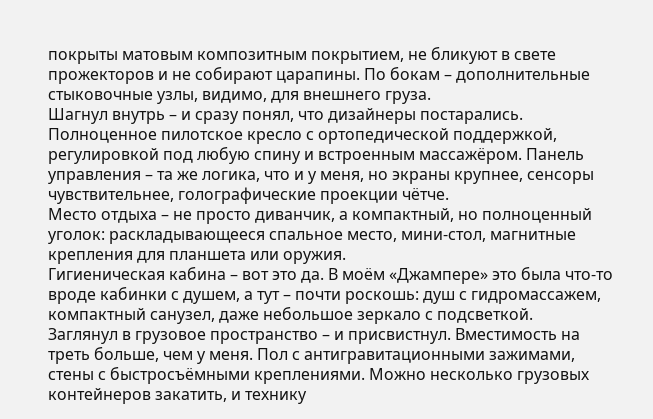покрыты матовым композитным покрытием, не бликуют в свете прожекторов и не собирают царапины. По бокам – дополнительные стыковочные узлы, видимо, для внешнего груза.
Шагнул внутрь – и сразу понял, что дизайнеры постарались.
Полноценное пилотское кресло с ортопедической поддержкой, регулировкой под любую спину и встроенным массажёром. Панель управления – та же логика, что и у меня, но экраны крупнее, сенсоры чувствительнее, голографические проекции чётче.
Место отдыха – не просто диванчик, а компактный, но полноценный уголок: раскладывающееся спальное место, мини-стол, магнитные крепления для планшета или оружия.
Гигиеническая кабина – вот это да. В моём «Джампере» это была что-то вроде кабинки с душем, а тут – почти роскошь: душ с гидромассажем, компактный санузел, даже небольшое зеркало с подсветкой.
Заглянул в грузовое пространство – и присвистнул. Вместимость на треть больше, чем у меня. Пол с антигравитационными зажимами, стены с быстросъёмными креплениями. Можно несколько грузовых контейнеров закатить, и технику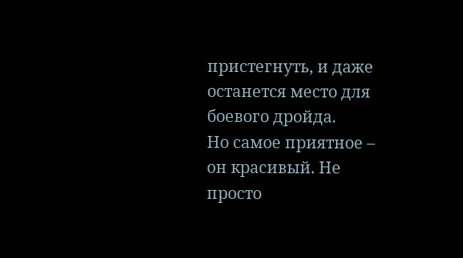пристегнуть, и даже останется место для боевого дройда.
Но самое приятное – он красивый. Не просто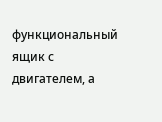функциональный ящик с двигателем, а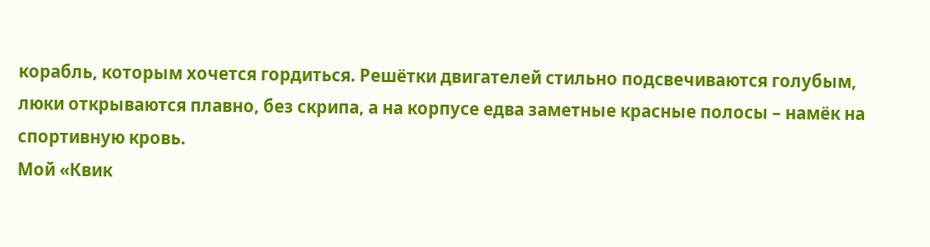корабль, которым хочется гордиться. Решётки двигателей стильно подсвечиваются голубым, люки открываются плавно, без скрипа, а на корпусе едва заметные красные полосы – намёк на спортивную кровь.
Мой «Квик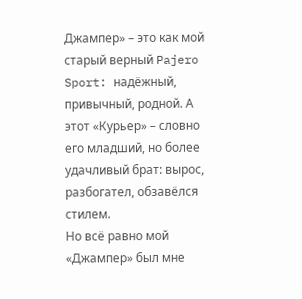Джампер» – это как мой старый верный Pajero Sport: надёжный, привычный, родной. А этот «Курьер» – словно его младший, но более удачливый брат: вырос, разбогател, обзавёлся стилем.
Но всё равно мой «Джампер» был мне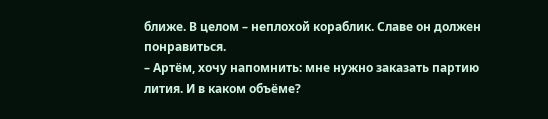ближе. В целом – неплохой кораблик. Славе он должен понравиться.
– Артём, хочу напомнить: мне нужно заказать партию лития. И в каком объёме?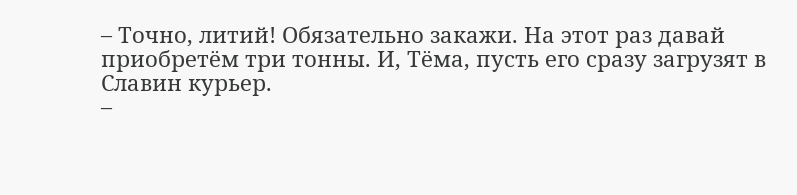– Точно, литий! Обязательно закажи. На этот раз давай приобретём три тонны. И, Тёма, пусть его сразу загрузят в Славин курьер.
–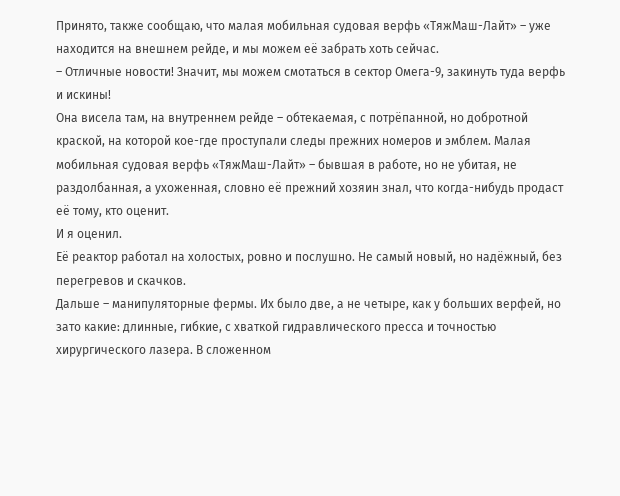Принято, также сообщаю, что малая мобильная судовая верфь «ТяжМаш-Лайт» – уже находится на внешнем рейде, и мы можем её забрать хоть сейчас.
– Отличные новости! Значит, мы можем смотаться в сектор Омега-9, закинуть туда верфь и искины!
Она висела там, на внутреннем рейде – обтекаемая, с потрёпанной, но добротной краской, на которой кое-где проступали следы прежних номеров и эмблем. Малая мобильная судовая верфь «ТяжМаш-Лайт» – бывшая в работе, но не убитая, не раздолбанная, а ухоженная, словно её прежний хозяин знал, что когда-нибудь продаст её тому, кто оценит.
И я оценил.
Её реактор работал на холостых, ровно и послушно. Не самый новый, но надёжный, без перегревов и скачков.
Дальше – манипуляторные фермы. Их было две, а не четыре, как у больших верфей, но зато какие: длинные, гибкие, с хваткой гидравлического пресса и точностью хирургического лазера. В сложенном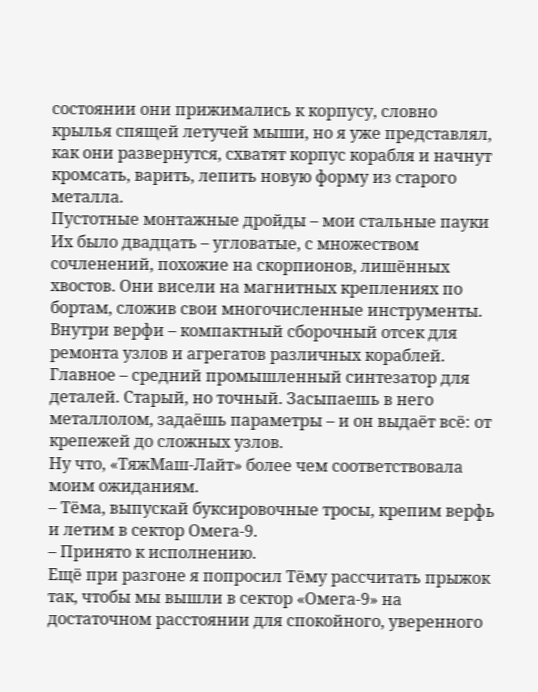состоянии они прижимались к корпусу, словно крылья спящей летучей мыши, но я уже представлял, как они развернутся, схватят корпус корабля и начнут кромсать, варить, лепить новую форму из старого металла.
Пустотные монтажные дройды – мои стальные пауки
Их было двадцать – угловатые, с множеством сочленений, похожие на скорпионов, лишённых хвостов. Они висели на магнитных креплениях по бортам, сложив свои многочисленные инструменты.
Внутри верфи – компактный сборочный отсек для ремонта узлов и агрегатов различных кораблей. Главное – средний промышленный синтезатор для деталей. Старый, но точный. Засыпаешь в него металлолом, задаёшь параметры – и он выдаёт всё: от крепежей до сложных узлов.
Ну что, «ТяжМаш-Лайт» более чем соответствовала моим ожиданиям.
– Тёма, выпускай буксировочные тросы, крепим верфь и летим в сектор Омега-9.
– Принято к исполнению.
Ещё при разгоне я попросил Тёму рассчитать прыжок так, чтобы мы вышли в сектор «Омега-9» на достаточном расстоянии для спокойного, уверенного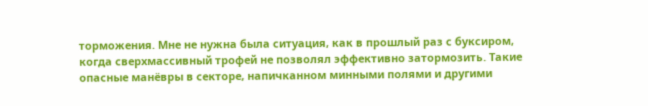торможения. Мне не нужна была ситуация, как в прошлый раз с буксиром, когда сверхмассивный трофей не позволял эффективно затормозить. Такие опасные манёвры в секторе, напичканном минными полями и другими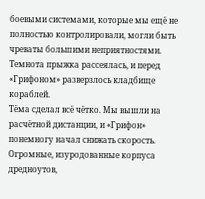боевыми системами, которые мы ещё не полностью контролировали, могли быть чреваты большими неприятностями.
Темнота прыжка рассеялась, и перед «Грифоном» разверзлось кладбище кораблей.
Тёма сделал всё чётко. Мы вышли на расчётной дистанции, и «Грифон» понемногу начал снижать скорость.
Огромные, изуродованные корпуса дредноутов,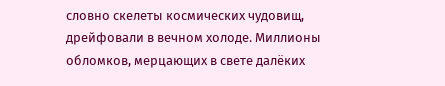словно скелеты космических чудовищ, дрейфовали в вечном холоде. Миллионы обломков, мерцающих в свете далёких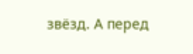звёзд. А перед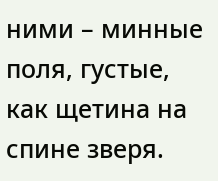ними – минные поля, густые, как щетина на спине зверя.